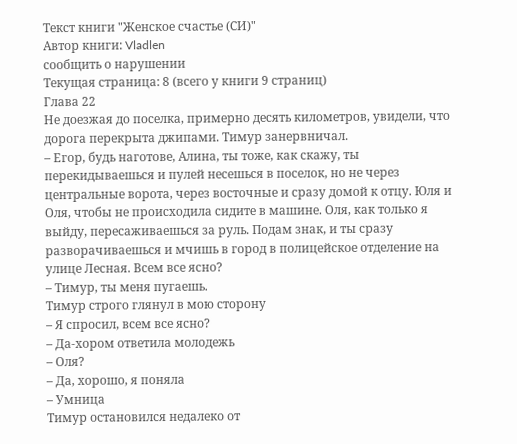Текст книги "Женское счастье (СИ)"
Автор книги: Vladlen
сообщить о нарушении
Текущая страница: 8 (всего у книги 9 страниц)
Глава 22
Не доезжая до поселка, примерно десять километров, увидели, что дорога перекрыта джипами. Тимур занервничал.
– Егор, будь наготове, Алина, ты тоже, как скажу, ты перекидываешься и пулей несешься в поселок, но не через центральные ворота, через восточные и сразу домой к отцу. Юля и Оля, чтобы не происходила сидите в машине. Оля, как только я выйду, пересаживаешься за руль. Подам знак, и ты сразу разворачиваешься и мчишь в город в полицейское отделение на улице Лесная. Всем все ясно?
– Тимур, ты меня пугаешь.
Тимур строго глянул в мою сторону
– Я спросил, всем все ясно?
– Да-хором ответила молодежь
– Оля?
– Да, хорошо, я поняла
– Умница
Тимур остановился недалеко от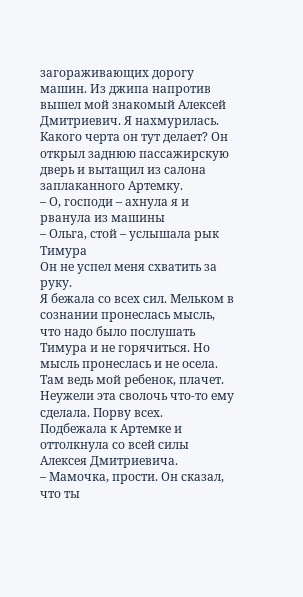загораживающих дорогу машин. Из джипа напротив вышел мой знакомый Алексей Дмитриевич. Я нахмурилась. Какого черта он тут делает? Он открыл заднюю пассажирскую дверь и вытащил из салона заплаканного Артемку.
– О, господи – ахнула я и рванула из машины
– Ольга, стой – услышала рык Тимура
Он не успел меня схватить за руку.
Я бежала со всех сил. Мельком в сознании пронеслась мысль, что надо было послушать Тимура и не горячиться. Но мысль пронеслась и не осела. Там ведь мой ребенок, плачет. Неужели эта сволочь что-то ему сделала. Порву всех.
Подбежала к Артемке и оттолкнула со всей силы Алексея Дмитриевича.
– Мамочка, прости. Он сказал, что ты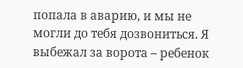попала в аварию, и мы не могли до тебя дозвониться. Я выбежал за ворота – ребенок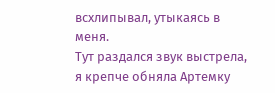всхлипывал, утыкаясь в меня.
Тут раздался звук выстрела, я крепче обняла Артемку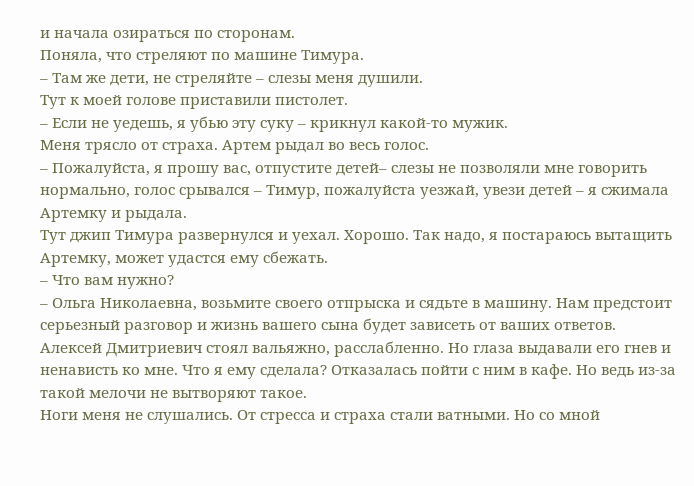и начала озираться по сторонам.
Поняла, что стреляют по машине Тимура.
– Там же дети, не стреляйте – слезы меня душили.
Тут к моей голове приставили пистолет.
– Если не уедешь, я убью эту суку – крикнул какой-то мужик.
Меня трясло от страха. Артем рыдал во весь голос.
– Пожалуйста, я прошу вас, отпустите детей– слезы не позволяли мне говорить нормально, голос срывался – Тимур, пожалуйста уезжай, увези детей – я сжимала Артемку и рыдала.
Тут джип Тимура развернулся и уехал. Хорошо. Так надо, я постараюсь вытащить Артемку, может удастся ему сбежать.
– Что вам нужно?
– Ольга Николаевна, возьмите своего отпрыска и сядьте в машину. Нам предстоит серьезный разговор и жизнь вашего сына будет зависеть от ваших ответов.
Алексей Дмитриевич стоял вальяжно, расслабленно. Но глаза выдавали его гнев и ненависть ко мне. Что я ему сделала? Отказалась пойти с ним в кафе. Но ведь из-за такой мелочи не вытворяют такое.
Ноги меня не слушались. От стресса и страха стали ватными. Но со мной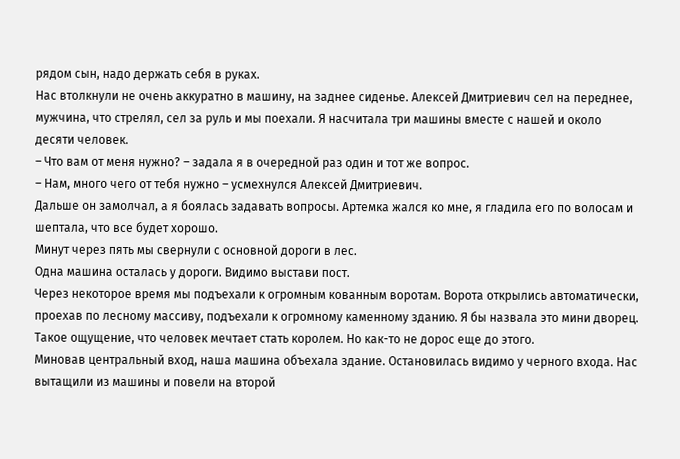рядом сын, надо держать себя в руках.
Нас втолкнули не очень аккуратно в машину, на заднее сиденье. Алексей Дмитриевич сел на переднее, мужчина, что стрелял, сел за руль и мы поехали. Я насчитала три машины вместе с нашей и около десяти человек.
– Что вам от меня нужно? – задала я в очередной раз один и тот же вопрос.
– Нам, много чего от тебя нужно – усмехнулся Алексей Дмитриевич.
Дальше он замолчал, а я боялась задавать вопросы. Артемка жался ко мне, я гладила его по волосам и шептала, что все будет хорошо.
Минут через пять мы свернули с основной дороги в лес.
Одна машина осталась у дороги. Видимо выстави пост.
Через некоторое время мы подъехали к огромным кованным воротам. Ворота открылись автоматически, проехав по лесному массиву, подъехали к огромному каменному зданию. Я бы назвала это мини дворец. Такое ощущение, что человек мечтает стать королем. Но как-то не дорос еще до этого.
Миновав центральный вход, наша машина объехала здание. Остановилась видимо у черного входа. Нас вытащили из машины и повели на второй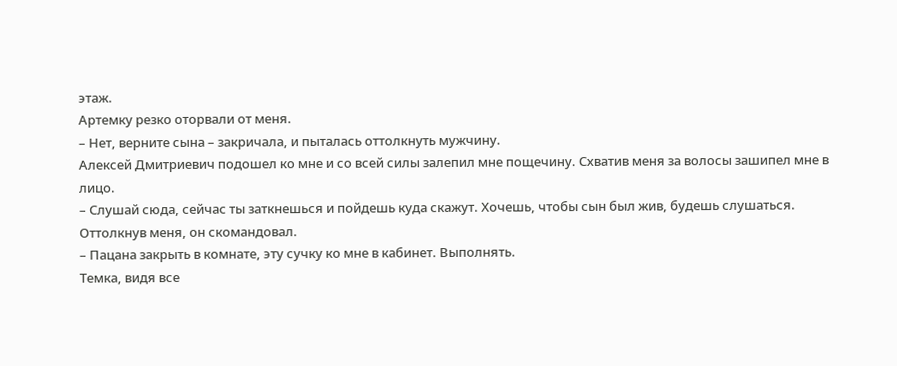этаж.
Артемку резко оторвали от меня.
– Нет, верните сына – закричала, и пыталась оттолкнуть мужчину.
Алексей Дмитриевич подошел ко мне и со всей силы залепил мне пощечину. Схватив меня за волосы зашипел мне в лицо.
– Слушай сюда, сейчас ты заткнешься и пойдешь куда скажут. Хочешь, чтобы сын был жив, будешь слушаться.
Оттолкнув меня, он скомандовал.
– Пацана закрыть в комнате, эту сучку ко мне в кабинет. Выполнять.
Темка, видя все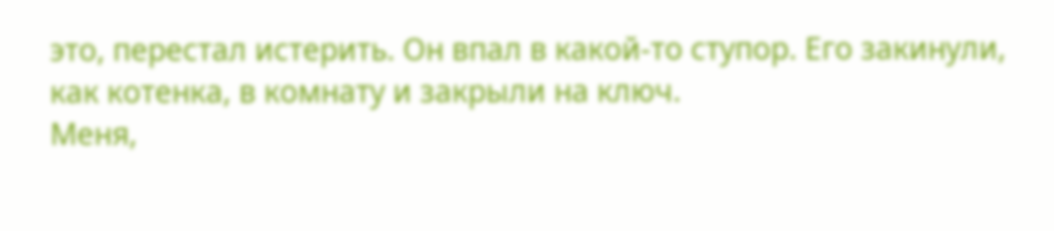это, перестал истерить. Он впал в какой-то ступор. Его закинули, как котенка, в комнату и закрыли на ключ.
Меня,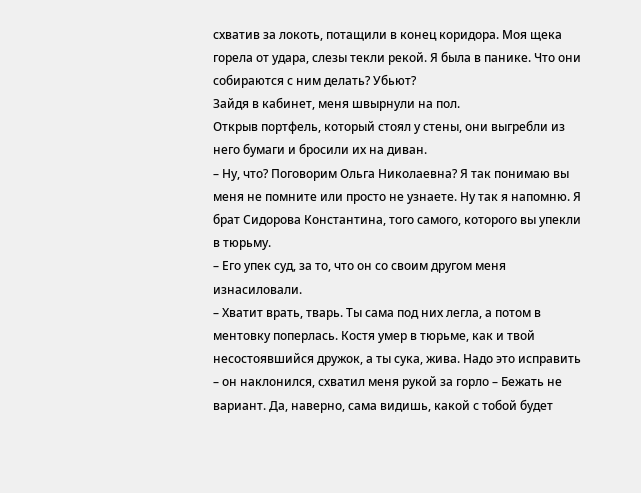схватив за локоть, потащили в конец коридора. Моя щека горела от удара, слезы текли рекой. Я была в панике. Что они собираются с ним делать? Убьют?
Зайдя в кабинет, меня швырнули на пол.
Открыв портфель, который стоял у стены, они выгребли из него бумаги и бросили их на диван.
– Ну, что? Поговорим Ольга Николаевна? Я так понимаю вы меня не помните или просто не узнаете. Ну так я напомню. Я брат Сидорова Константина, того самого, которого вы упекли в тюрьму.
– Его упек суд, за то, что он со своим другом меня изнасиловали.
– Хватит врать, тварь. Ты сама под них легла, а потом в ментовку поперлась. Костя умер в тюрьме, как и твой несостоявшийся дружок, а ты сука, жива. Надо это исправить – он наклонился, схватил меня рукой за горло – Бежать не вариант. Да, наверно, сама видишь, какой с тобой будет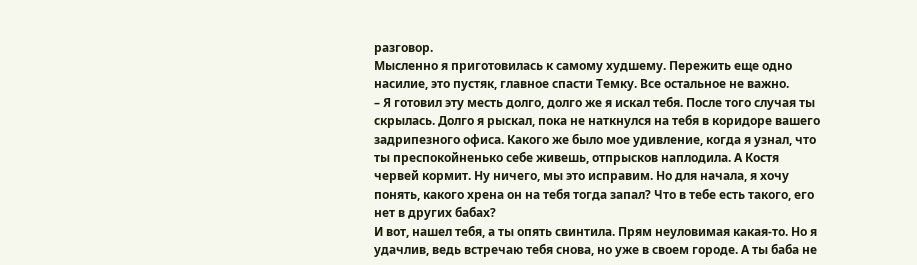разговор.
Мысленно я приготовилась к самому худшему. Пережить еще одно насилие, это пустяк, главное спасти Темку. Все остальное не важно.
– Я готовил эту месть долго, долго же я искал тебя. После того случая ты скрылась. Долго я рыскал, пока не наткнулся на тебя в коридоре вашего задрипезного офиса. Какого же было мое удивление, когда я узнал, что ты преспокойненько себе живешь, отпрысков наплодила. А Костя червей кормит. Ну ничего, мы это исправим. Но для начала, я хочу понять, какого хрена он на тебя тогда запал? Что в тебе есть такого, его нет в других бабах?
И вот, нашел тебя, а ты опять свинтила. Прям неуловимая какая-то. Но я удачлив, ведь встречаю тебя снова, но уже в своем городе. А ты баба не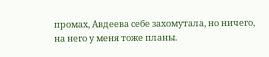промах, Авдеева себе захомутала, но ничего, на него у меня тоже планы.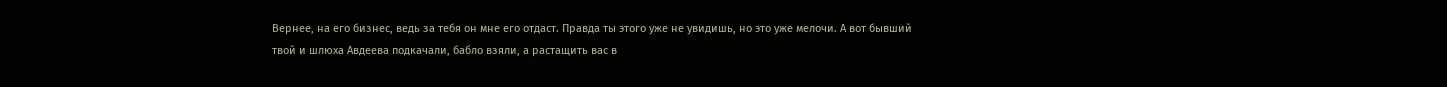Вернее, на его бизнес, ведь за тебя он мне его отдаст. Правда ты этого уже не увидишь, но это уже мелочи. А вот бывший твой и шлюха Авдеева подкачали, бабло взяли, а растащить вас в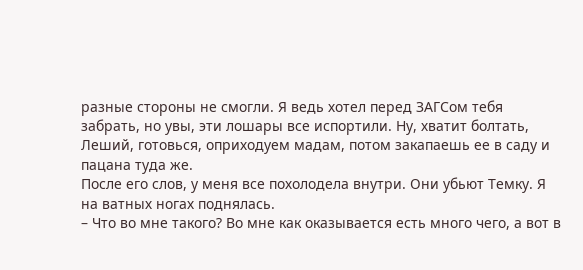разные стороны не смогли. Я ведь хотел перед ЗАГСом тебя забрать, но увы, эти лошары все испортили. Ну, хватит болтать, Леший, готовься, оприходуем мадам, потом закапаешь ее в саду и пацана туда же.
После его слов, у меня все похолодела внутри. Они убьют Темку. Я на ватных ногах поднялась.
– Что во мне такого? Во мне как оказывается есть много чего, а вот в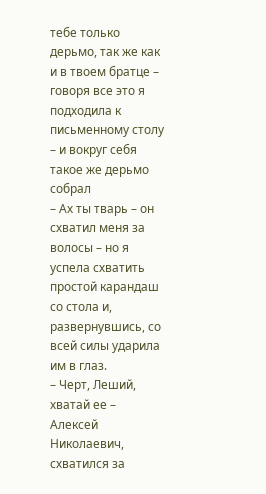тебе только дерьмо, так же как и в твоем братце – говоря все это я подходила к письменному столу – и вокруг себя такое же дерьмо собрал
– Ах ты тварь – он схватил меня за волосы – но я успела схватить простой карандаш со стола и, развернувшись, со всей силы ударила им в глаз.
– Черт, Леший, хватай ее – Алексей Николаевич, схватился за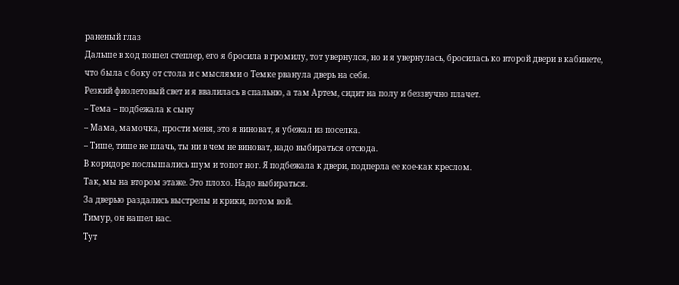раненый глаз
Дальше в ход пошел степлер, его я бросила в громилу, тот увернулся, но и я увернулась, бросилась ко второй двери в кабинете, что была с боку от стола и с мыслями о Темке рванула дверь на себя.
Резкий фиолетовый свет и я ввалилась в спальню, а там Артем, сидит на полу и беззвучно плачет.
– Тема – подбежала к сыну
– Мама, мамочка, прости меня, это я виноват, я убежал из поселка.
– Тише, тише не плачь, ты ни в чем не виноват, надо выбираться отсюда.
В коридоре послышались шум и топот ног. Я подбежала к двери, подперла ее кое-как креслом.
Так, мы на втором этаже. Это плохо. Надо выбираться.
За дверью раздались выстрелы и крики, потом вой.
Тимур, он нашел нас.
Тут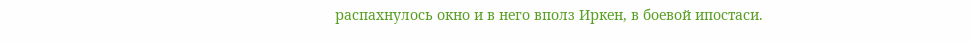распахнулось окно и в него вполз Иркен, в боевой ипостаси.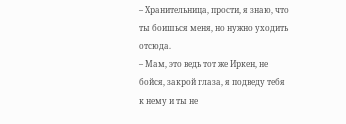– Хранительница, прости, я знаю, что ты боишься меня, но нужно уходить отсюда.
– Мам, это ведь тот же Иркен, не бойся, закрой глаза, я подведу тебя к нему и ты не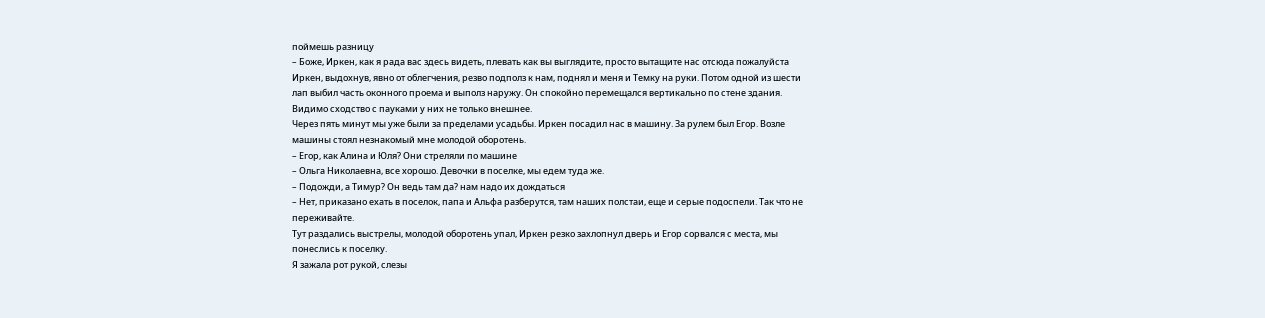поймешь разницу
– Боже, Иркен, как я рада вас здесь видеть, плевать как вы выглядите, просто вытащите нас отсюда пожалуйста
Иркен, выдохнув, явно от облегчения, резво подполз к нам, поднял и меня и Темку на руки. Потом одной из шести лап выбил часть оконного проема и выполз наружу. Он спокойно перемещался вертикально по стене здания. Видимо сходство с пауками у них не только внешнее.
Через пять минут мы уже были за пределами усадьбы. Иркен посадил нас в машину. За рулем был Егор. Возле машины стоял незнакомый мне молодой оборотень.
– Егор, как Алина и Юля? Они стреляли по машине
– Ольга Николаевна, все хорошо. Девочки в поселке, мы едем туда же.
– Подожди, а Тимур? Он ведь там да? нам надо их дождаться
– Нет, приказано ехать в поселок, папа и Альфа разберутся, там наших полстаи, еще и серые подоспели. Так что не переживайте.
Тут раздались выстрелы, молодой оборотень упал, Иркен резко захлопнул дверь и Егор сорвался с места, мы понеслись к поселку.
Я зажала рот рукой, слезы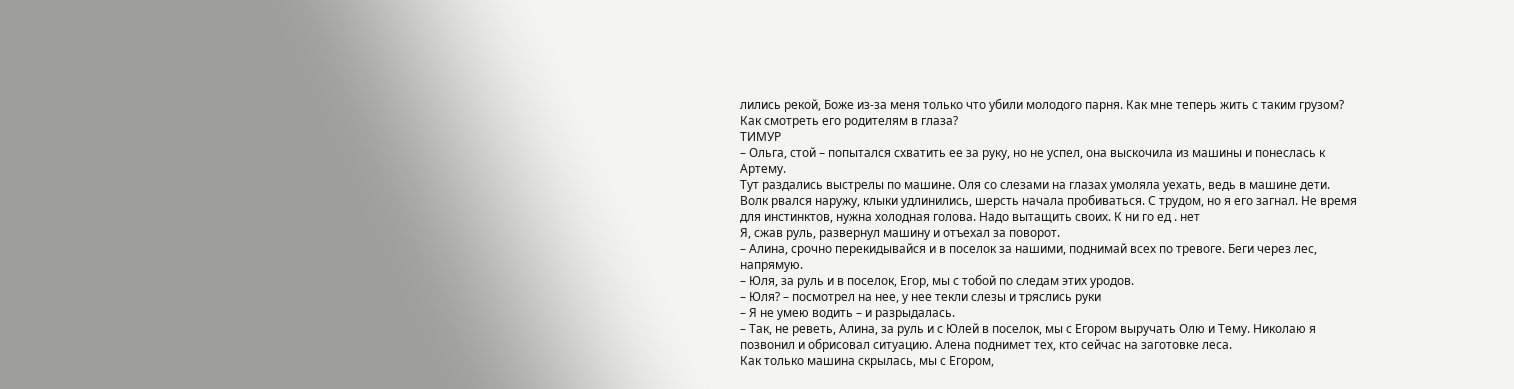лились рекой, Боже из-за меня только что убили молодого парня. Как мне теперь жить с таким грузом? Как смотреть его родителям в глаза?
ТИМУР
– Ольга, стой – попытался схватить ее за руку, но не успел, она выскочила из машины и понеслась к Артему.
Тут раздались выстрелы по машине. Оля со слезами на глазах умоляла уехать, ведь в машине дети.
Волк рвался наружу, клыки удлинились, шерсть начала пробиваться. С трудом, но я его загнал. Не время для инстинктов, нужна холодная голова. Надо вытащить своих. К ни го ед . нет
Я, сжав руль, развернул машину и отъехал за поворот.
– Алина, срочно перекидывайся и в поселок за нашими, поднимай всех по тревоге. Беги через лес, напрямую.
– Юля, за руль и в поселок, Егор, мы с тобой по следам этих уродов.
– Юля? – посмотрел на нее, у нее текли слезы и тряслись руки
– Я не умею водить – и разрыдалась.
– Так, не реветь, Алина, за руль и с Юлей в поселок, мы с Егором выручать Олю и Тему. Николаю я позвонил и обрисовал ситуацию. Алена поднимет тех, кто сейчас на заготовке леса.
Как только машина скрылась, мы с Егором,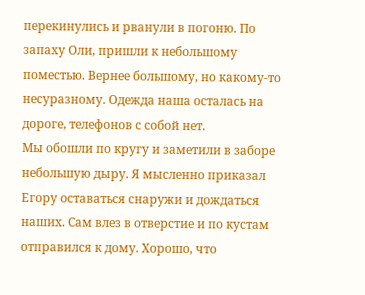перекинулись и рванули в погоню. По запаху Оли, пришли к небольшому поместью. Вернее большому, но какому-то несуразному. Одежда наша осталась на дороге, телефонов с собой нет.
Мы обошли по кругу и заметили в заборе небольшую дыру. Я мысленно приказал Егору оставаться снаружи и дождаться наших. Сам влез в отверстие и по кустам отправился к дому. Хорошо, что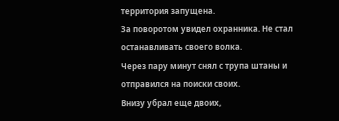территория запущена.
За поворотом увидел охранника. Не стал останавливать своего волка.
Через пару минут снял с трупа штаны и отправился на поиски своих.
Внизу убрал еще двоих,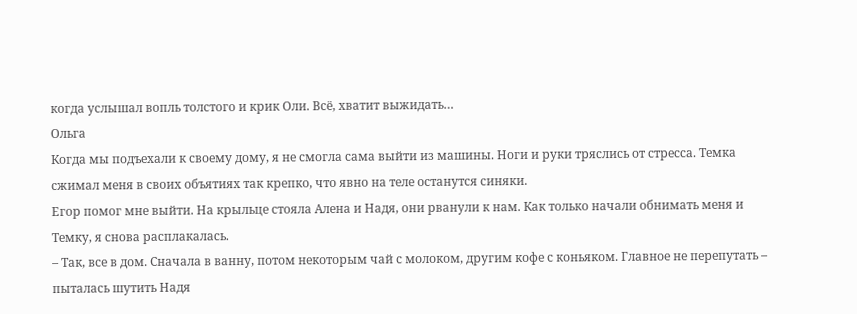когда услышал вопль толстого и крик Оли. Всё, хватит выжидать…
Ольга
Когда мы подъехали к своему дому, я не смогла сама выйти из машины. Ноги и руки тряслись от стресса. Темка сжимал меня в своих объятиях так крепко, что явно на теле останутся синяки.
Егор помог мне выйти. На крыльце стояла Алена и Надя, они рванули к нам. Как только начали обнимать меня и Темку, я снова расплакалась.
– Так, все в дом. Сначала в ванну, потом некоторым чай с молоком, другим кофе с коньяком. Главное не перепутать – пыталась шутить Надя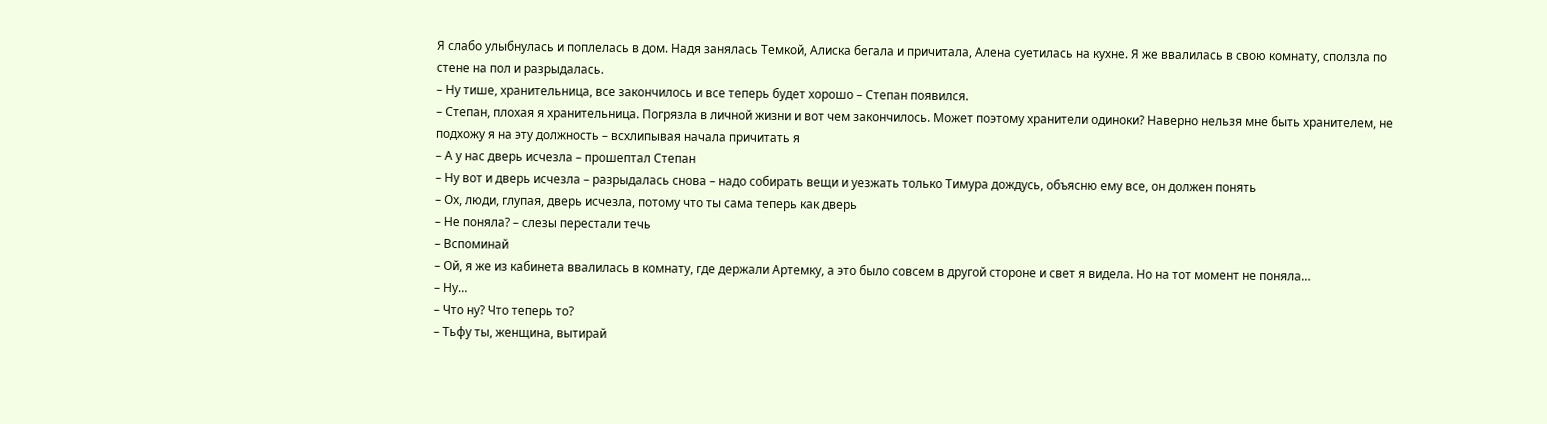Я слабо улыбнулась и поплелась в дом. Надя занялась Темкой, Алиска бегала и причитала, Алена суетилась на кухне. Я же ввалилась в свою комнату, сползла по стене на пол и разрыдалась.
– Ну тише, хранительница, все закончилось и все теперь будет хорошо – Степан появился.
– Степан, плохая я хранительница. Погрязла в личной жизни и вот чем закончилось. Может поэтому хранители одиноки? Наверно нельзя мне быть хранителем, не подхожу я на эту должность – всхлипывая начала причитать я
– А у нас дверь исчезла – прошептал Степан
– Ну вот и дверь исчезла – разрыдалась снова – надо собирать вещи и уезжать только Тимура дождусь, объясню ему все, он должен понять
– Ох, люди, глупая, дверь исчезла, потому что ты сама теперь как дверь
– Не поняла? – слезы перестали течь
– Вспоминай
– Ой, я же из кабинета ввалилась в комнату, где держали Артемку, а это было совсем в другой стороне и свет я видела. Но на тот момент не поняла…
– Ну…
– Что ну? Что теперь то?
– Тьфу ты, женщина, вытирай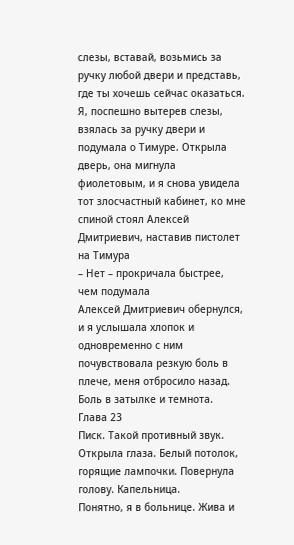слезы, вставай, возьмись за ручку любой двери и представь, где ты хочешь сейчас оказаться.
Я, поспешно вытерев слезы, взялась за ручку двери и подумала о Тимуре. Открыла дверь, она мигнула фиолетовым, и я снова увидела тот злосчастный кабинет, ко мне спиной стоял Алексей Дмитриевич, наставив пистолет на Тимура
– Нет – прокричала быстрее, чем подумала
Алексей Дмитриевич обернулся, и я услышала хлопок и одновременно с ним почувствовала резкую боль в плече, меня отбросило назад. Боль в затылке и темнота.
Глава 23
Писк. Такой противный звук.
Открыла глаза. Белый потолок, горящие лампочки. Повернула голову. Капельница.
Понятно, я в больнице. Жива и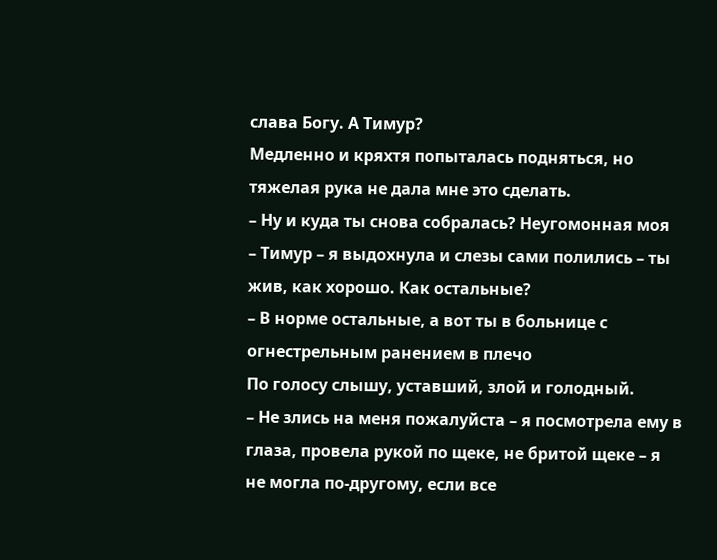слава Богу. А Тимур?
Медленно и кряхтя попыталась подняться, но тяжелая рука не дала мне это сделать.
– Ну и куда ты снова собралась? Неугомонная моя
– Тимур – я выдохнула и слезы сами полились – ты жив, как хорошо. Как остальные?
– В норме остальные, а вот ты в больнице с огнестрельным ранением в плечо
По голосу слышу, уставший, злой и голодный.
– Не злись на меня пожалуйста – я посмотрела ему в глаза, провела рукой по щеке, не бритой щеке – я не могла по-другому, если все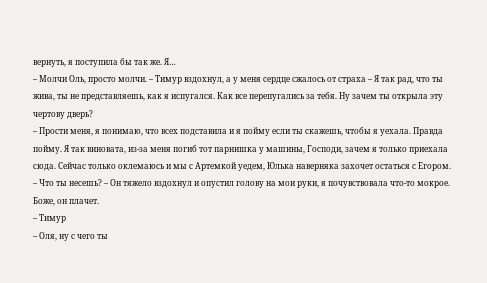вернуть, я поступила бы так же. Я…
– Молчи Оль, просто молчи. – Тимур вздохнул, а у меня сердце сжалось от страха – Я так рад, что ты жива, ты не представляешь, как я испугался. Как все перепугались за тебя. Ну зачем ты открыла эту чертову дверь?
– Прости меня, я понимаю, что всех подставила и я пойму если ты скажешь, чтобы я уехала. Правда пойму. Я так виновата, из-за меня погиб тот парнишка у машины, Господи, зачем я только приехала сюда. Сейчас только оклемаюсь и мы с Артемкой уедем, Юлька наверняка захочет остаться с Егором.
– Что ты несешь? – Он тяжело вздохнул и опустил голову на мои руки, я почувствовала что-то мокрое. Боже, он плачет.
– Тимур
– Оля, ну с чего ты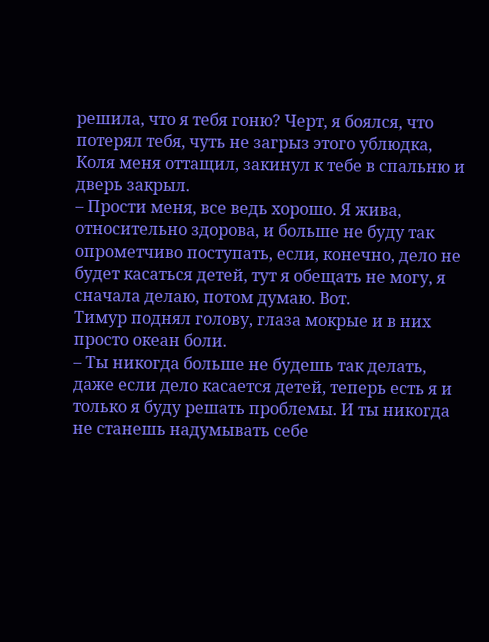решила, что я тебя гоню? Черт, я боялся, что потерял тебя, чуть не загрыз этого ублюдка, Коля меня оттащил, закинул к тебе в спальню и дверь закрыл.
– Прости меня, все ведь хорошо. Я жива, относительно здорова, и больше не буду так опрометчиво поступать, если, конечно, дело не будет касаться детей, тут я обещать не могу, я сначала делаю, потом думаю. Вот.
Тимур поднял голову, глаза мокрые и в них просто океан боли.
– Ты никогда больше не будешь так делать, даже если дело касается детей, теперь есть я и только я буду решать проблемы. И ты никогда не станешь надумывать себе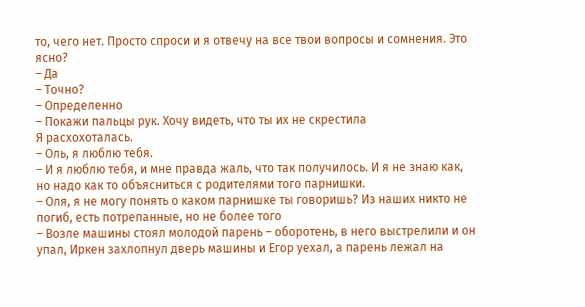то, чего нет. Просто спроси и я отвечу на все твои вопросы и сомнения. Это ясно?
– Да
– Точно?
– Определенно
– Покажи пальцы рук. Хочу видеть, что ты их не скрестила
Я расхохоталась.
– Оль, я люблю тебя.
– И я люблю тебя, и мне правда жаль, что так получилось. И я не знаю как, но надо как то объясниться с родителями того парнишки.
– Оля, я не могу понять о каком парнишке ты говоришь? Из наших никто не погиб, есть потрепанные, но не более того
– Возле машины стоял молодой парень – оборотень, в него выстрелили и он упал, Иркен захлопнул дверь машины и Егор уехал, а парень лежал на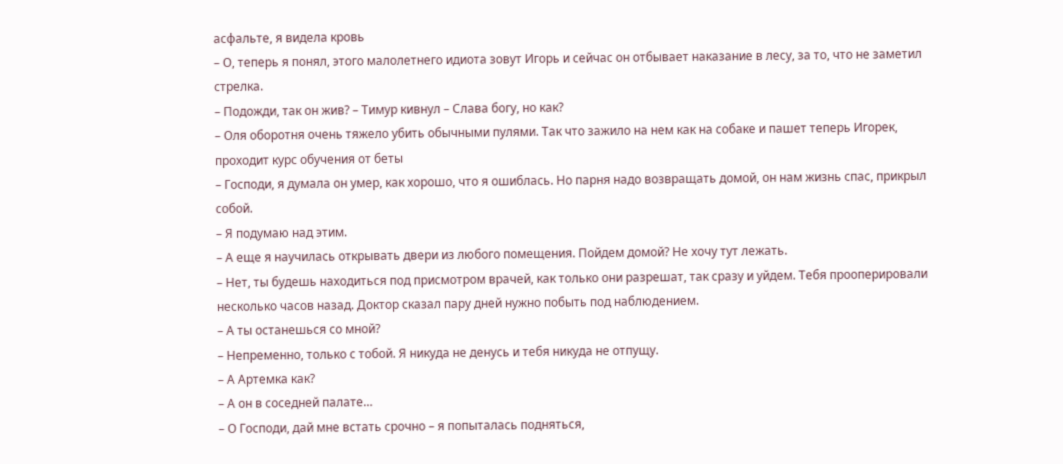асфальте, я видела кровь
– О, теперь я понял, этого малолетнего идиота зовут Игорь и сейчас он отбывает наказание в лесу, за то, что не заметил стрелка.
– Подожди, так он жив? – Тимур кивнул – Слава богу, но как?
– Оля оборотня очень тяжело убить обычными пулями. Так что зажило на нем как на собаке и пашет теперь Игорек, проходит курс обучения от беты
– Господи, я думала он умер, как хорошо, что я ошиблась. Но парня надо возвращать домой, он нам жизнь спас, прикрыл собой.
– Я подумаю над этим.
– А еще я научилась открывать двери из любого помещения. Пойдем домой? Не хочу тут лежать.
– Нет, ты будешь находиться под присмотром врачей, как только они разрешат, так сразу и уйдем. Тебя прооперировали несколько часов назад. Доктор сказал пару дней нужно побыть под наблюдением.
– А ты останешься со мной?
– Непременно, только с тобой. Я никуда не денусь и тебя никуда не отпущу.
– А Артемка как?
– А он в соседней палате…
– О Господи, дай мне встать срочно – я попыталась подняться,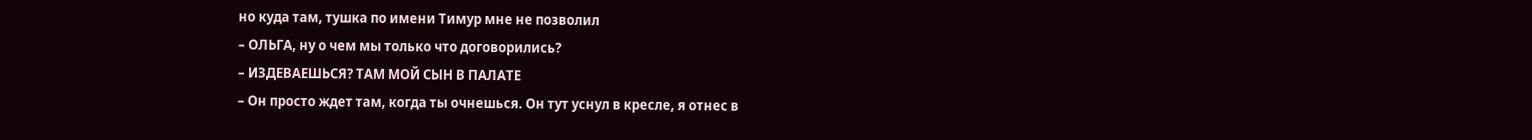но куда там, тушка по имени Тимур мне не позволил
– ОЛЬГА, ну о чем мы только что договорились?
– ИЗДЕВАЕШЬСЯ? ТАМ МОЙ СЫН В ПАЛАТЕ
– Он просто ждет там, когда ты очнешься. Он тут уснул в кресле, я отнес в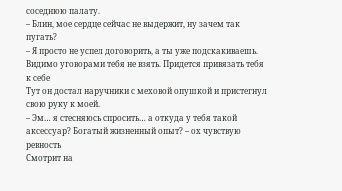соседнюю палату.
– Блин, мое сердце сейчас не выдержит, ну зачем так пугать?
– Я просто не успел договорить, а ты уже подскакиваешь. Видимо уговорами тебя не взять. Придется привязать тебя к себе
Тут он достал наручники с меховой опушкой и пристегнул свою руку к моей.
– Эм… я стесняюсь спросить… а откуда у тебя такой аксессуар? Богатый жизненный опыт? – ох чувствую ревность
Смотрит на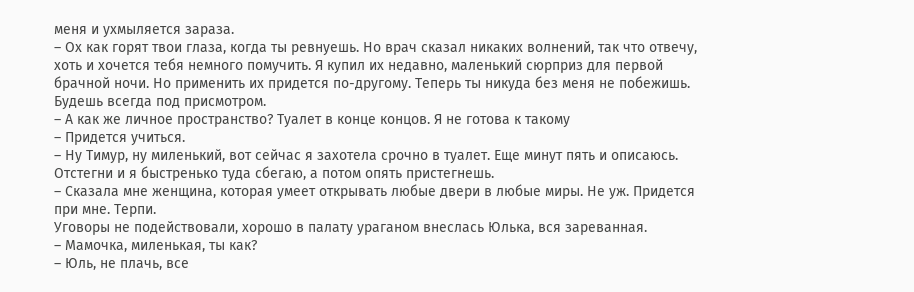меня и ухмыляется зараза.
– Ох как горят твои глаза, когда ты ревнуешь. Но врач сказал никаких волнений, так что отвечу, хоть и хочется тебя немного помучить. Я купил их недавно, маленький сюрприз для первой брачной ночи. Но применить их придется по-другому. Теперь ты никуда без меня не побежишь. Будешь всегда под присмотром.
– А как же личное пространство? Туалет в конце концов. Я не готова к такому
– Придется учиться.
– Ну Тимур, ну миленький, вот сейчас я захотела срочно в туалет. Еще минут пять и описаюсь. Отстегни и я быстренько туда сбегаю, а потом опять пристегнешь.
– Сказала мне женщина, которая умеет открывать любые двери в любые миры. Не уж. Придется при мне. Терпи.
Уговоры не подействовали, хорошо в палату ураганом внеслась Юлька, вся зареванная.
– Мамочка, миленькая, ты как?
– Юль, не плачь, все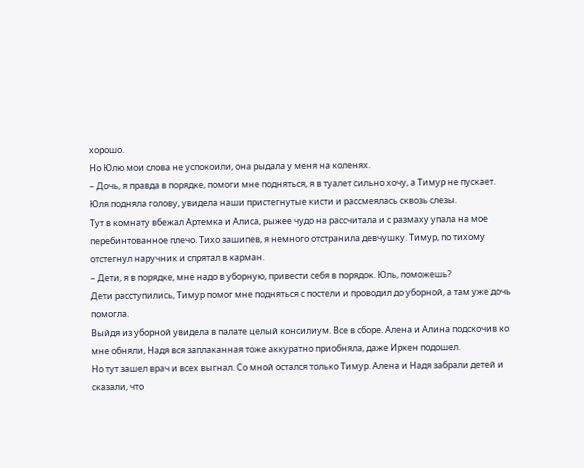хорошо.
Но Юлю мои слова не успокоили, она рыдала у меня на коленях.
– Дочь, я правда в порядке, помоги мне подняться, я в туалет сильно хочу, а Тимур не пускает.
Юля подняла голову, увидела наши пристегнутые кисти и рассмеялась сквозь слезы.
Тут в комнату вбежал Артемка и Алиса, рыжее чудо на рассчитала и с размаху упала на мое перебинтованное плечо. Тихо зашипев, я немного отстранила девчушку. Тимур, по тихому отстегнул наручник и спрятал в карман.
– Дети, я в порядке, мне надо в уборную, привести себя в порядок. Юль, поможешь?
Дети расступились, Тимур помог мне подняться с постели и проводил до уборной, а там уже дочь помогла.
Выйдя из уборной увидела в палате целый консилиум. Все в сборе. Алена и Алина подскочив ко мне обняли, Надя вся заплаканная тоже аккуратно приобняла, даже Иркен подошел.
Но тут зашел врач и всех выгнал. Со мной остался только Тимур. Алена и Надя забрали детей и сказали, что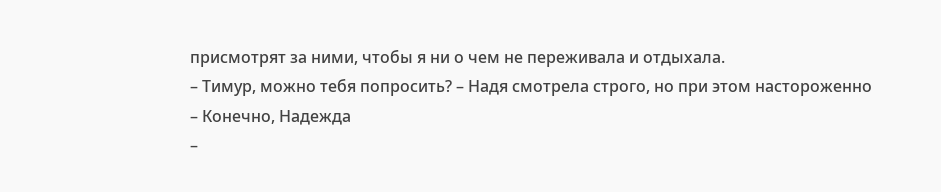присмотрят за ними, чтобы я ни о чем не переживала и отдыхала.
– Тимур, можно тебя попросить? – Надя смотрела строго, но при этом настороженно
– Конечно, Надежда
–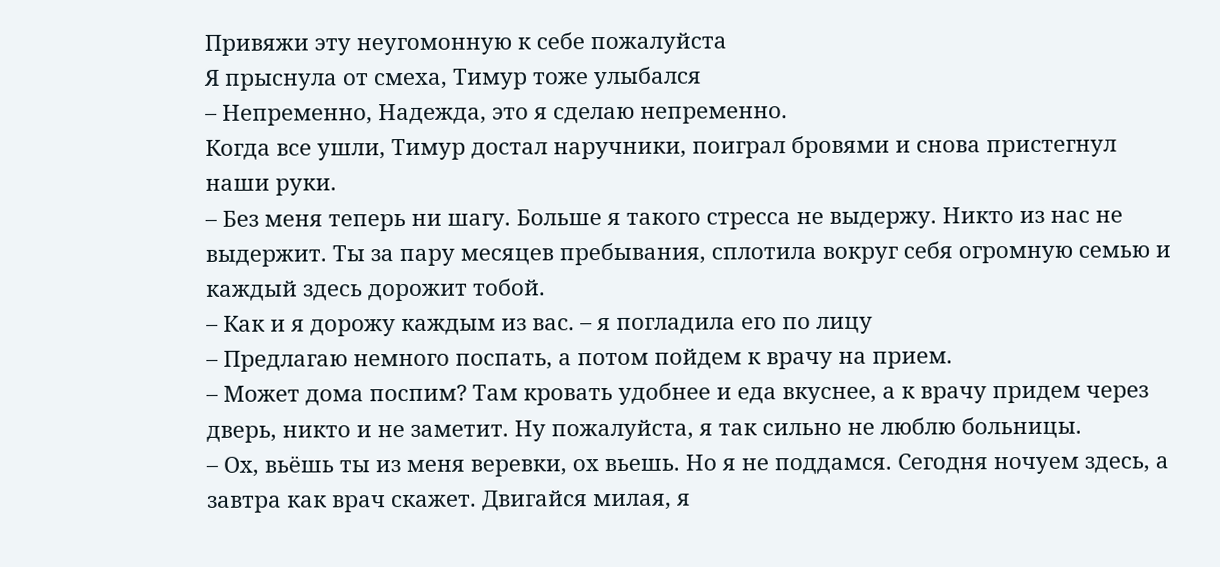Привяжи эту неугомонную к себе пожалуйста
Я прыснула от смеха, Тимур тоже улыбался
– Непременно, Надежда, это я сделаю непременно.
Когда все ушли, Тимур достал наручники, поиграл бровями и снова пристегнул наши руки.
– Без меня теперь ни шагу. Больше я такого стресса не выдержу. Никто из нас не выдержит. Ты за пару месяцев пребывания, сплотила вокруг себя огромную семью и каждый здесь дорожит тобой.
– Как и я дорожу каждым из вас. – я погладила его по лицу
– Предлагаю немного поспать, а потом пойдем к врачу на прием.
– Может дома поспим? Там кровать удобнее и еда вкуснее, а к врачу придем через дверь, никто и не заметит. Ну пожалуйста, я так сильно не люблю больницы.
– Ох, вьёшь ты из меня веревки, ох вьешь. Но я не поддамся. Сегодня ночуем здесь, а завтра как врач скажет. Двигайся милая, я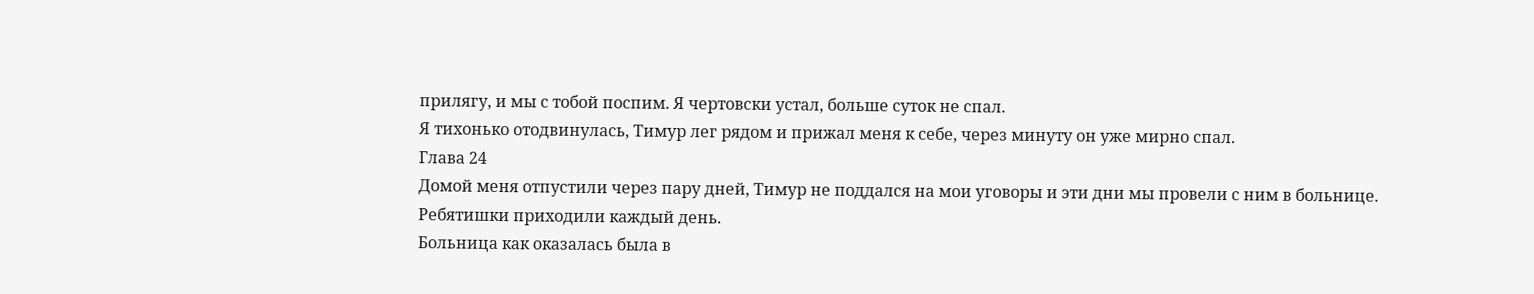прилягу, и мы с тобой поспим. Я чертовски устал, больше суток не спал.
Я тихонько отодвинулась, Тимур лег рядом и прижал меня к себе, через минуту он уже мирно спал.
Глава 24
Домой меня отпустили через пару дней, Тимур не поддался на мои уговоры и эти дни мы провели с ним в больнице. Ребятишки приходили каждый день.
Больница как оказалась была в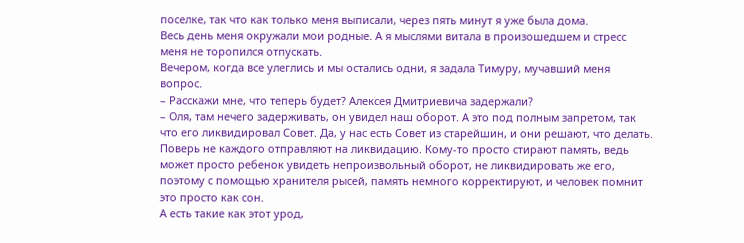поселке, так что как только меня выписали, через пять минут я уже была дома.
Весь день меня окружали мои родные. А я мыслями витала в произошедшем и стресс меня не торопился отпускать.
Вечером, когда все улеглись и мы остались одни, я задала Тимуру, мучавший меня вопрос.
– Расскажи мне, что теперь будет? Алексея Дмитриевича задержали?
– Оля, там нечего задерживать, он увидел наш оборот. А это под полным запретом, так что его ликвидировал Совет. Да, у нас есть Совет из старейшин, и они решают, что делать. Поверь не каждого отправляют на ликвидацию. Кому-то просто стирают память, ведь может просто ребенок увидеть непроизвольный оборот, не ликвидировать же его, поэтому с помощью хранителя рысей, память немного корректируют, и человек помнит это просто как сон.
А есть такие как этот урод,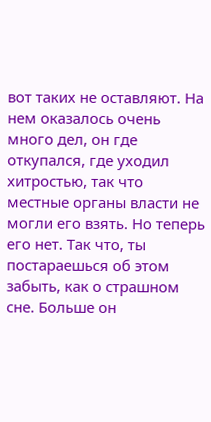вот таких не оставляют. На нем оказалось очень много дел, он где откупался, где уходил хитростью, так что местные органы власти не могли его взять. Но теперь его нет. Так что, ты постараешься об этом забыть, как о страшном сне. Больше он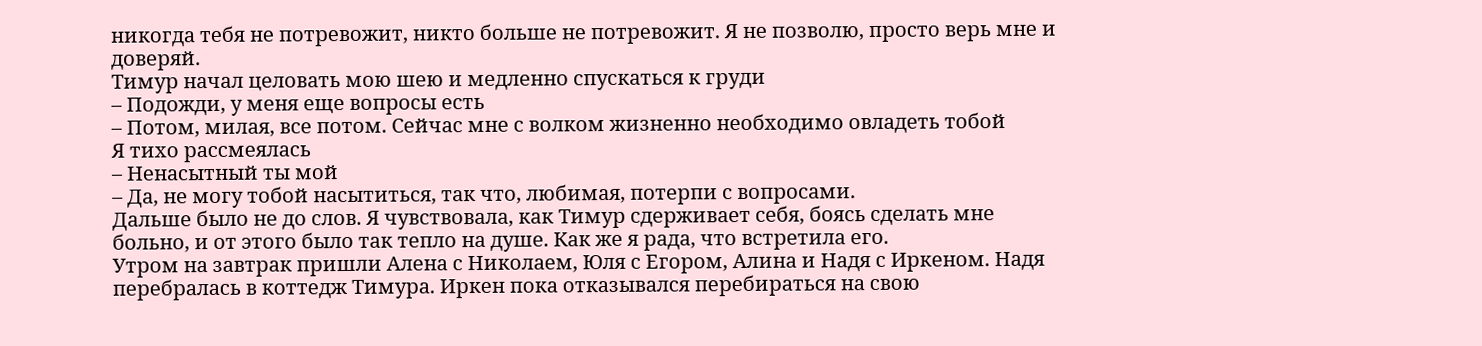никогда тебя не потревожит, никто больше не потревожит. Я не позволю, просто верь мне и доверяй.
Тимур начал целовать мою шею и медленно спускаться к груди
– Подожди, у меня еще вопросы есть
– Потом, милая, все потом. Сейчас мне с волком жизненно необходимо овладеть тобой
Я тихо рассмеялась
– Ненасытный ты мой
– Да, не могу тобой насытиться, так что, любимая, потерпи с вопросами.
Дальше было не до слов. Я чувствовала, как Тимур сдерживает себя, боясь сделать мне больно, и от этого было так тепло на душе. Как же я рада, что встретила его.
Утром на завтрак пришли Алена с Николаем, Юля с Егором, Алина и Надя с Иркеном. Надя перебралась в коттедж Тимура. Иркен пока отказывался перебираться на свою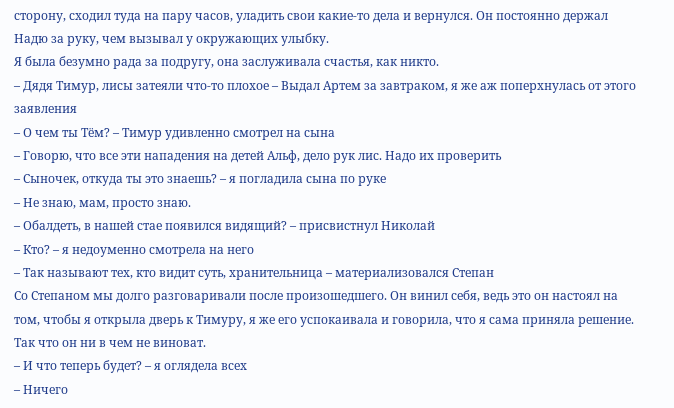сторону, сходил туда на пару часов, уладить свои какие-то дела и вернулся. Он постоянно держал Надю за руку, чем вызывал у окружающих улыбку.
Я была безумно рада за подругу, она заслуживала счастья, как никто.
– Дядя Тимур, лисы затеяли что-то плохое – Выдал Артем за завтраком, я же аж поперхнулась от этого заявления
– О чем ты Тём? – Тимур удивленно смотрел на сына
– Говорю, что все эти нападения на детей Альф, дело рук лис. Надо их проверить
– Сыночек, откуда ты это знаешь? – я погладила сына по руке
– Не знаю, мам, просто знаю.
– Обалдеть, в нашей стае появился видящий? – присвистнул Николай
– Кто? – я недоуменно смотрела на него
– Так называют тех, кто видит суть, хранительница – материализовался Степан
Со Степаном мы долго разговаривали после произошедшего. Он винил себя, ведь это он настоял на том, чтобы я открыла дверь к Тимуру, я же его успокаивала и говорила, что я сама приняла решение. Так что он ни в чем не виноват.
– И что теперь будет? – я оглядела всех
– Ничего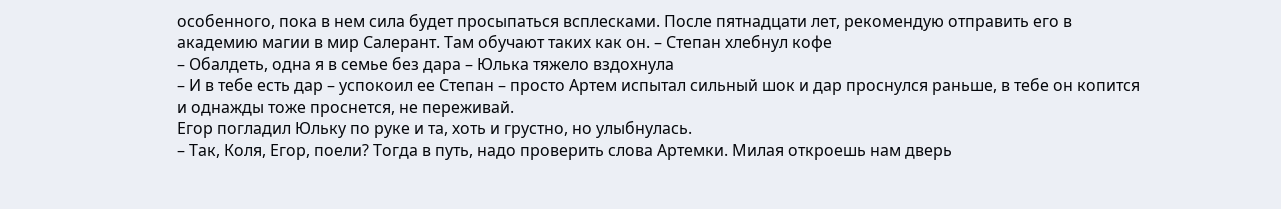особенного, пока в нем сила будет просыпаться всплесками. После пятнадцати лет, рекомендую отправить его в академию магии в мир Салерант. Там обучают таких как он. – Степан хлебнул кофе
– Обалдеть, одна я в семье без дара – Юлька тяжело вздохнула
– И в тебе есть дар – успокоил ее Степан – просто Артем испытал сильный шок и дар проснулся раньше, в тебе он копится и однажды тоже проснется, не переживай.
Егор погладил Юльку по руке и та, хоть и грустно, но улыбнулась.
– Так, Коля, Егор, поели? Тогда в путь, надо проверить слова Артемки. Милая откроешь нам дверь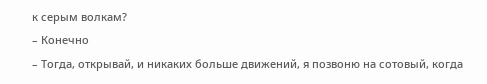к серым волкам?
– Конечно
– Тогда, открывай, и никаких больше движений, я позвоню на сотовый, когда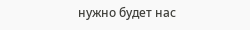нужно будет нас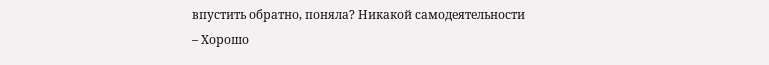впустить обратно, поняла? Никакой самодеятельности
– Хорошо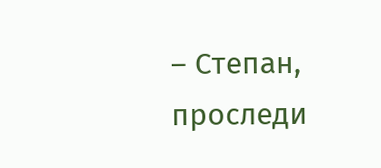– Степан, проследи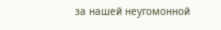за нашей неугомонной